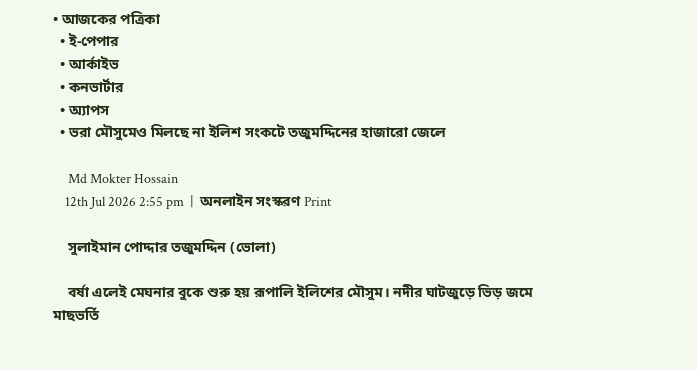• আজকের পত্রিকা
  • ই-পেপার
  • আর্কাইভ
  • কনভার্টার
  • অ্যাপস
  • ভরা মৌসুমেও মিলছে না ইলিশ সংকটে তজুমদ্দিনের হাজারো জেলে

     Md Mokter Hossain
    12th Jul 2026 2:55 pm  |  অনলাইন সংস্করণ Print

    সুলাইমান পোদ্দার তজুমদ্দিন (ভোলা)

    বর্ষা এলেই মেঘনার বুকে শুরু হয় রূপালি ইলিশের মৌসুম। নদীর ঘাটজুড়ে ভিড় জমে মাছভর্তি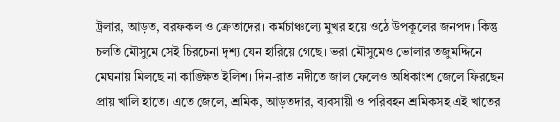ট্রলার, আড়ত, বরফকল ও ক্রেতাদের। কর্মচাঞ্চল্যে মুখর হয়ে ওঠে উপকূলের জনপদ। কিন্তু চলতি মৌসুমে সেই চিরচেনা দৃশ্য যেন হারিয়ে গেছে। ভরা মৌসুমেও ভোলার তজুমদ্দিনে মেঘনায় মিলছে না কাঙ্ক্ষিত ইলিশ। দিন-রাত নদীতে জাল ফেলেও অধিকাংশ জেলে ফিরছেন প্রায় খালি হাতে। এতে জেলে, শ্রমিক, আড়তদার, ব্যবসায়ী ও পরিবহন শ্রমিকসহ এই খাতের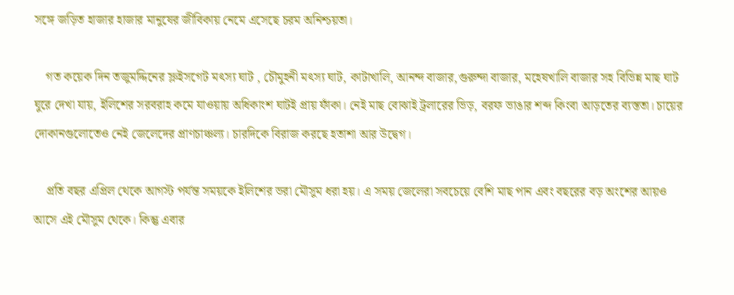সঙ্গে জড়িত হাজার হাজার মানুষের জীবিকায় নেমে এসেছে চরম অনিশ্চয়তা।

    গত কয়েক দিন তজুমদ্দিনের স্লুইসগেট মৎস্য ঘাট , চৌমুহনী মৎস্য ঘাট, কাটাখালি, আনন্দ বাজার,গুরুন্দা বাজার, মহেষখালি বাজার সহ বিভিন্ন মাছ ঘাট ঘুরে দেখা যায়, ইলিশের সরবরাহ কমে যাওয়ায় অধিকাংশ ঘাটই প্রায় ফাঁকা। নেই মাছ বোঝাই ট্রলারের ভিড়, বরফ ভাঙার শব্দ কিংবা আড়তের ব্যস্ততা। চায়ের দোকানগুলোতেও নেই জেলেদের প্রাণচাঞ্চল্য। চারদিকে বিরাজ করছে হতাশা আর উদ্বেগ।

    প্রতি বছর এপ্রিল থেকে আগস্ট পর্যন্ত সময়কে ইলিশের ভরা মৌসুম ধরা হয়। এ সময় জেলেরা সবচেয়ে বেশি মাছ পান এবং বছরের বড় অংশের আয়ও আসে এই মৌসুম থেকে। কিন্তু এবার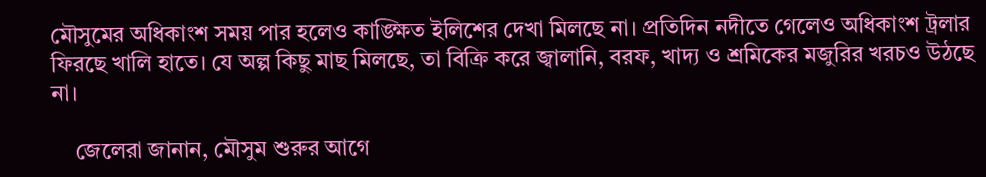মৌসুমের অধিকাংশ সময় পার হলেও কাঙ্ক্ষিত ইলিশের দেখা মিলছে না। প্রতিদিন নদীতে গেলেও অধিকাংশ ট্রলার ফিরছে খালি হাতে। যে অল্প কিছু মাছ মিলছে, তা বিক্রি করে জ্বালানি, বরফ, খাদ্য ও শ্রমিকের মজুরির খরচও উঠছে না।

    জেলেরা জানান, মৌসুম শুরুর আগে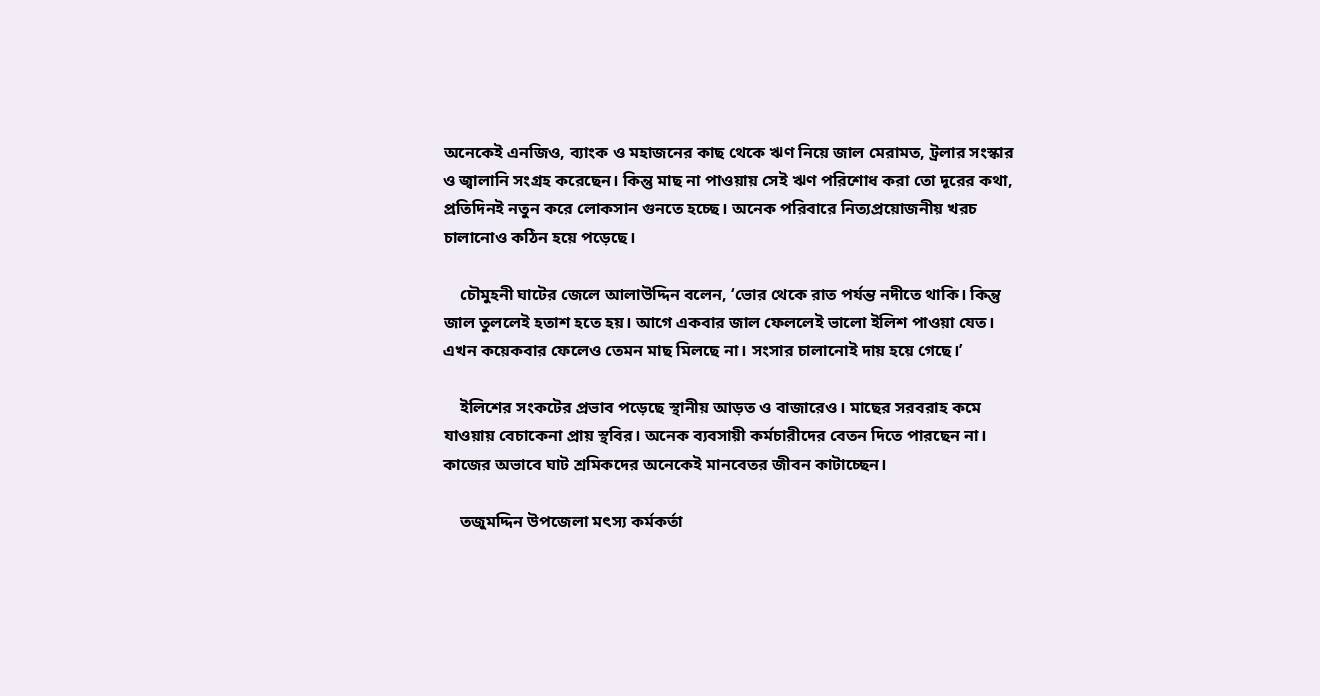অনেকেই এনজিও, ব্যাংক ও মহাজনের কাছ থেকে ঋণ নিয়ে জাল মেরামত, ট্রলার সংস্কার ও জ্বালানি সংগ্রহ করেছেন। কিন্তু মাছ না পাওয়ায় সেই ঋণ পরিশোধ করা তো দূরের কথা, প্রতিদিনই নতুন করে লোকসান গুনতে হচ্ছে। অনেক পরিবারে নিত্যপ্রয়োজনীয় খরচ চালানোও কঠিন হয়ে পড়েছে।

    চৌমুহনী ঘাটের জেলে আলাউদ্দিন বলেন, ‘ভোর থেকে রাত পর্যন্ত নদীতে থাকি। কিন্তু জাল তুললেই হতাশ হতে হয়। আগে একবার জাল ফেললেই ভালো ইলিশ পাওয়া যেত। এখন কয়েকবার ফেলেও তেমন মাছ মিলছে না। সংসার চালানোই দায় হয়ে গেছে।’

    ইলিশের সংকটের প্রভাব পড়েছে স্থানীয় আড়ত ও বাজারেও। মাছের সরবরাহ কমে যাওয়ায় বেচাকেনা প্রায় স্থবির। অনেক ব্যবসায়ী কর্মচারীদের বেতন দিতে পারছেন না। কাজের অভাবে ঘাট শ্রমিকদের অনেকেই মানবেতর জীবন কাটাচ্ছেন।

    তজুমদ্দিন উপজেলা মৎস্য কর্মকর্তা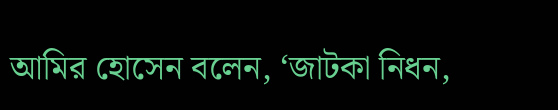আমির হোসেন বলেন, ‘জাটকা নিধন,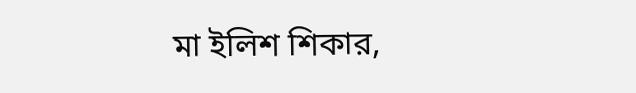মা ইলিশ শিকার,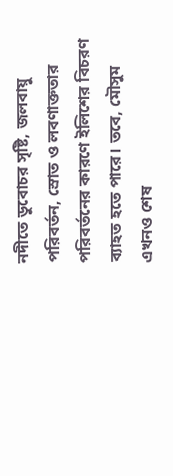নদীতে ডুবোচর সৃষ্টি, জলবায়ু পরিবর্তন, স্রোত ও লবণাক্ততার পরিবর্তনের কারণে ইলিশের বিচরণ ব্যাহত হতে পারে। তবে, মৌসুম এখনও শেষ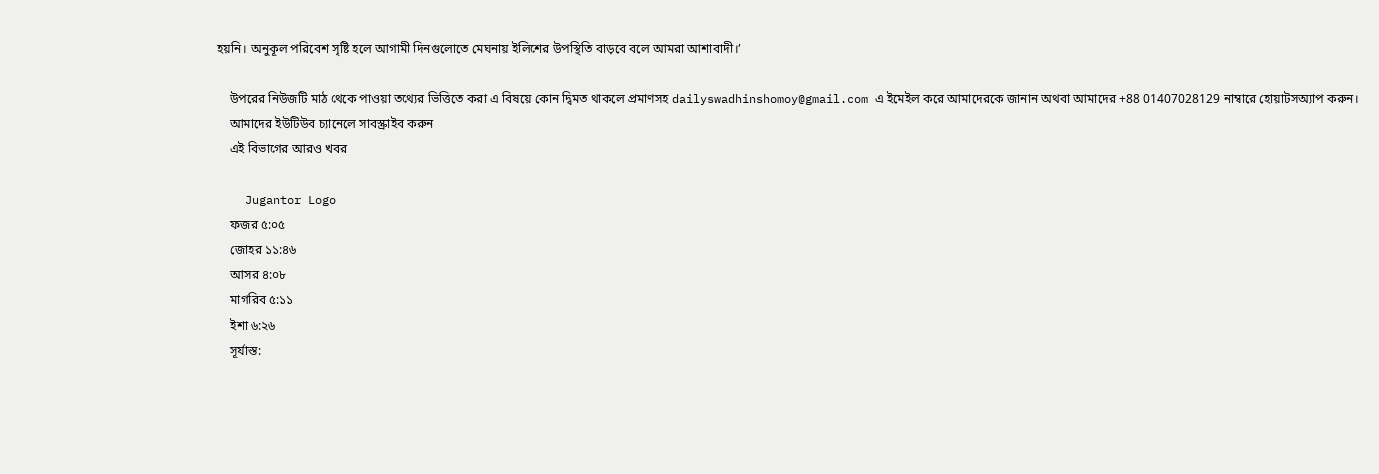হয়নি। অনুকূল পরিবেশ সৃষ্টি হলে আগামী দিনগুলোতে মেঘনায় ইলিশের উপস্থিতি বাড়বে বলে আমরা আশাবাদী।’

    উপরের নিউজটি মাঠ থেকে পাওয়া তথ্যের ভিত্তিতে করা এ বিষয়ে কোন দ্বিমত থাকলে প্রমাণসহ dailyswadhinshomoy@gmail.com এ ইমেইল করে আমাদেরকে জানান অথবা আমাদের +88 01407028129 নাম্বারে হোয়াটসঅ্যাপ করুন।
    আমাদের ইউটিউব চ্যানেলে সাবস্ক্রাইব করুন
    এই বিভাগের আরও খবর

    Jugantor Logo
    ফজর ৫:০৫
    জোহর ১১:৪৬
    আসর ৪:০৮
    মাগরিব ৫:১১
    ইশা ৬:২৬
    সূর্যাস্ত: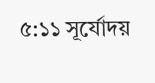৫:১১ সূর্যোদয়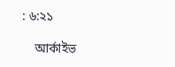: ৬:২১

    আর্কাইভ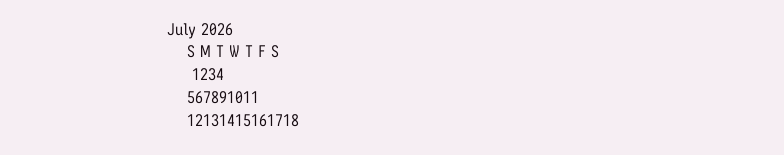July 2026
    S M T W T F S
     1234
    567891011
    12131415161718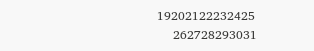19202122232425
    262728293031